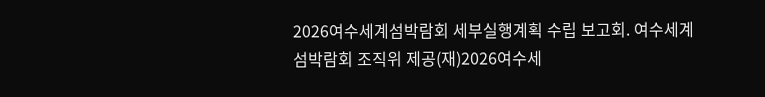2026여수세계섬박람회 세부실행계획 수립 보고회. 여수세계섬박람회 조직위 제공(재)2026여수세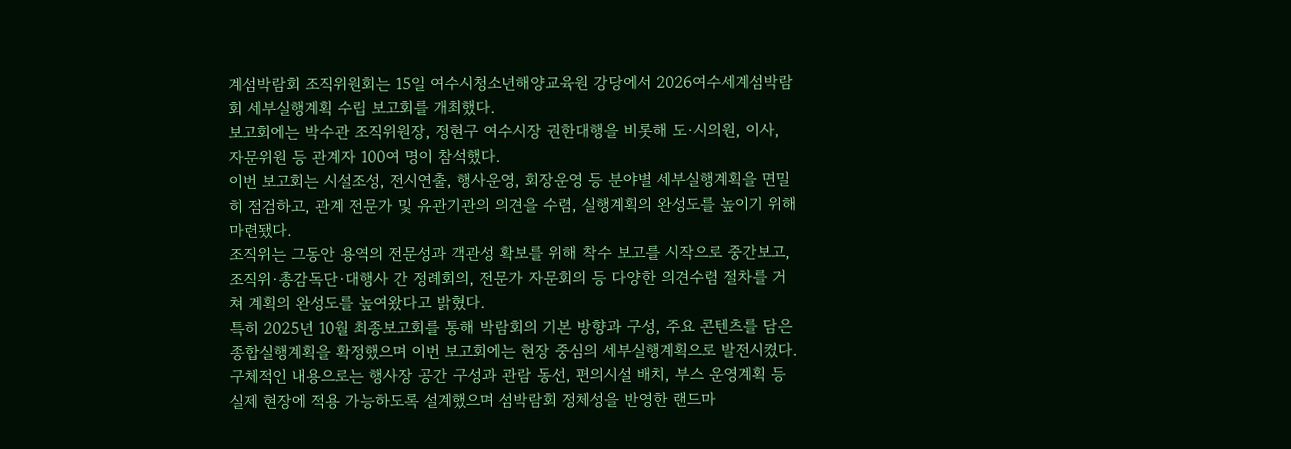계섬박람회 조직위원회는 15일 여수시청소년해양교육원 강당에서 2026여수세계섬박람회 세부실행계획 수립 보고회를 개최했다.
보고회에는 박수관 조직위원장, 정현구 여수시장 권한대행을 비롯해 도·시의원, 이사, 자문위원 등 관계자 100여 명이 참석했다.
이번 보고회는 시설조성, 전시연출, 행사운영, 회장운영 등 분야별 세부실행계획을 면밀히 점검하고, 관계 전문가 및 유관기관의 의견을 수렴, 실행계획의 완성도를 높이기 위해 마련됐다.
조직위는 그동안 용역의 전문성과 객관성 확보를 위해 착수 보고를 시작으로 중간보고, 조직위·총감독단·대행사 간 정례회의, 전문가 자문회의 등 다양한 의견수렴 절차를 거쳐 계획의 완성도를 높여왔다고 밝혔다.
특히 2025년 10월 최종보고회를 통해 박람회의 기본 방향과 구성, 주요 콘텐츠를 담은 종합실행계획을 확정했으며 이번 보고회에는 현장 중심의 세부실행계획으로 발전시켰다.
구체적인 내용으로는 행사장 공간 구성과 관람 동선, 편의시설 배치, 부스 운영계획 등 실제 현장에 적용 가능하도록 설계했으며 섬박람회 정체성을 반영한 랜드마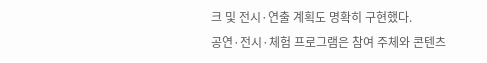크 및 전시·연출 계획도 명확히 구현했다.
공연·전시·체험 프로그램은 참여 주체와 콘텐츠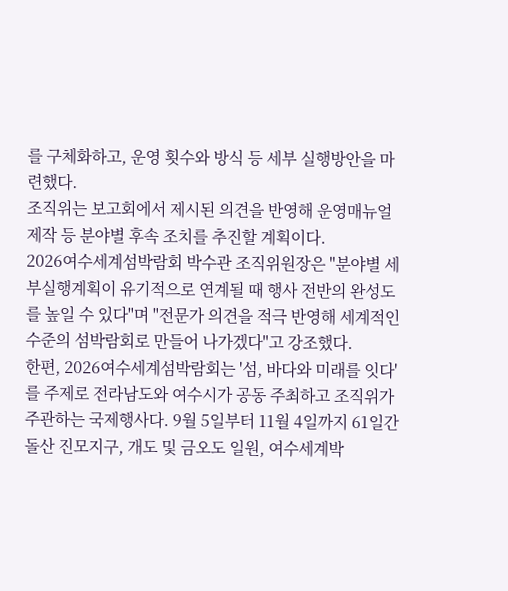를 구체화하고, 운영 횟수와 방식 등 세부 실행방안을 마련했다.
조직위는 보고회에서 제시된 의견을 반영해 운영매뉴얼 제작 등 분야별 후속 조치를 추진할 계획이다.
2026여수세계섬박람회 박수관 조직위원장은 "분야별 세부실행계획이 유기적으로 연계될 때 행사 전반의 완성도를 높일 수 있다"며 "전문가 의견을 적극 반영해 세계적인 수준의 섬박람회로 만들어 나가겠다"고 강조했다.
한편, 2026여수세계섬박람회는 '섬, 바다와 미래를 잇다'를 주제로 전라남도와 여수시가 공동 주최하고 조직위가 주관하는 국제행사다. 9월 5일부터 11월 4일까지 61일간 돌산 진모지구, 개도 및 금오도 일원, 여수세계박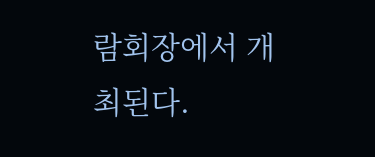람회장에서 개최된다.